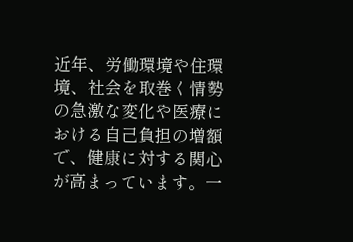近年、労働環境や住環境、社会を取巻く情勢の急激な変化や医療における自己負担の増額で、健康に対する関心が高まっています。一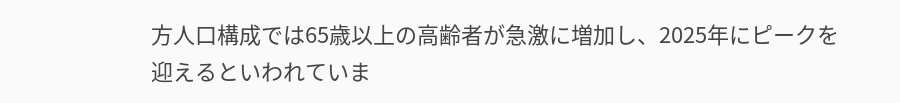方人口構成では65歳以上の高齢者が急激に増加し、2025年にピークを迎えるといわれていま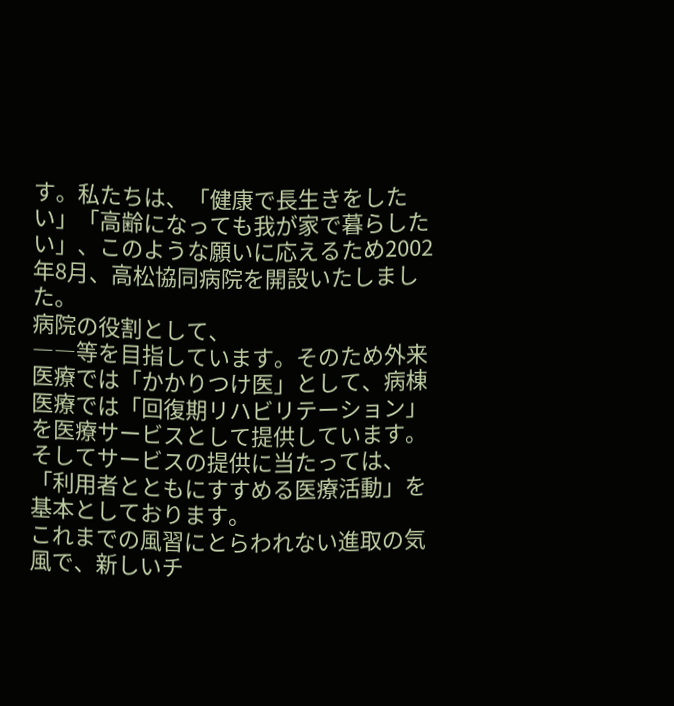す。私たちは、「健康で長生きをしたい」「高齢になっても我が家で暮らしたい」、このような願いに応えるため2002年8月、高松協同病院を開設いたしました。
病院の役割として、
――等を目指しています。そのため外来医療では「かかりつけ医」として、病棟医療では「回復期リハビリテーション」を医療サービスとして提供しています。そしてサービスの提供に当たっては、「利用者とともにすすめる医療活動」を基本としております。
これまでの風習にとらわれない進取の気風で、新しいチ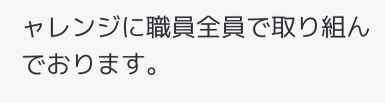ャレンジに職員全員で取り組んでおります。